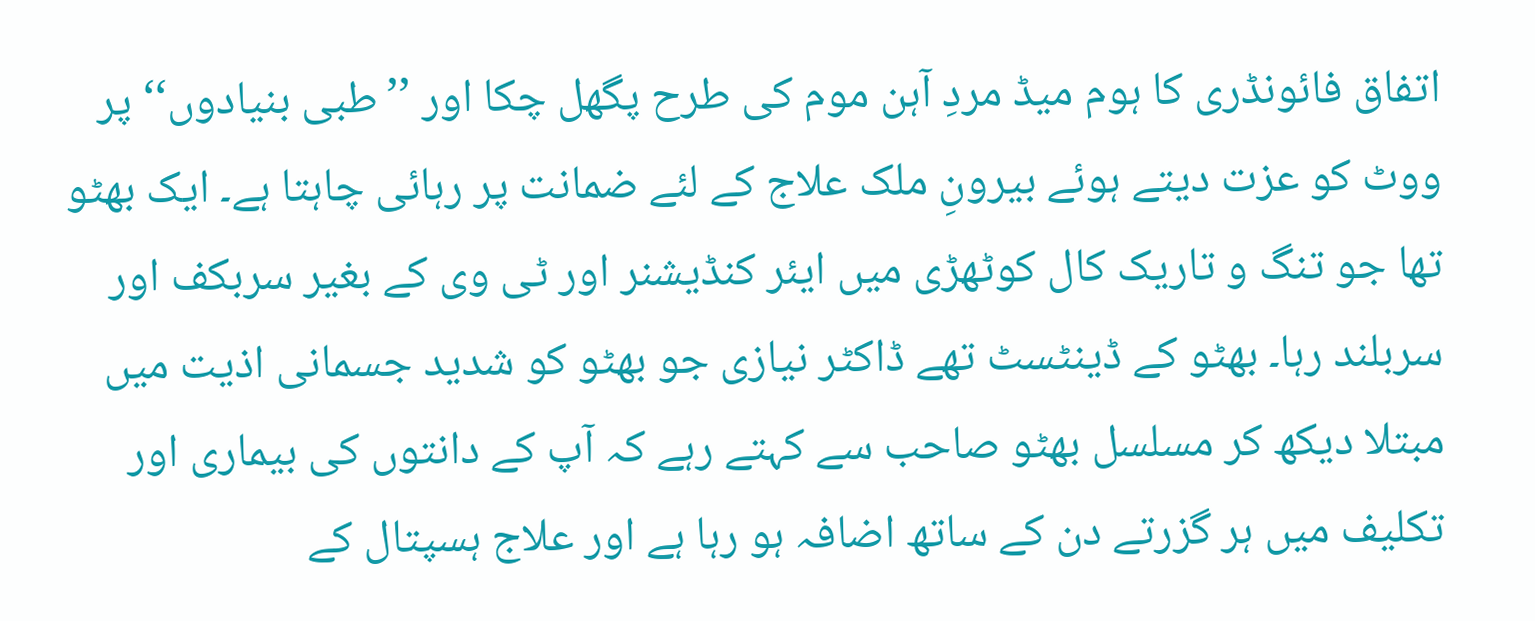اتفاق فائونڈری کا ہوم میڈ مردِ آہن موم کی طرح پگھل چکا اور ’’طبی بنیادوں‘‘ پر ووٹ کو عزت دیتے ہوئے بیرونِ ملک علاج کے لئے ضمانت پر رہائی چاہتا ہے۔ ایک بھٹو تھا جو تنگ و تاریک کال کوٹھڑی میں ایئر کنڈیشنر اور ٹی وی کے بغیر سربکف اور سربلند رہا۔ بھٹو کے ڈینٹسٹ تھے ڈاکٹر نیازی جو بھٹو کو شدید جسمانی اذیت میں مبتلا دیکھ کر مسلسل بھٹو صاحب سے کہتے رہے کہ آپ کے دانتوں کی بیماری اور تکلیف میں ہر گزرتے دن کے ساتھ اضافہ ہو رہا ہے اور علاج ہسپتال کے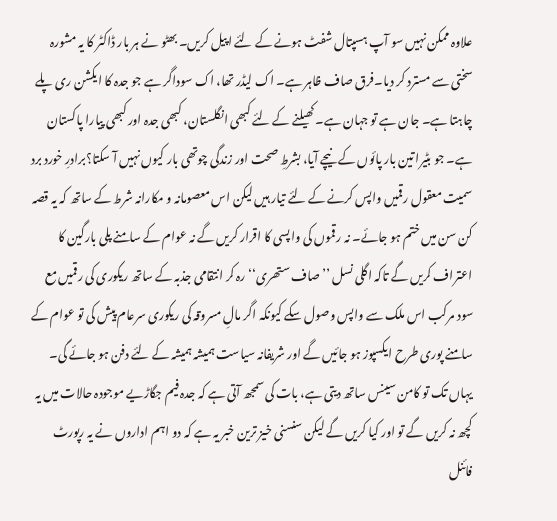علاوہ ممکن نہیں سو آپ ہسپتال شفٹ ہونے کے لئے اپیل کریں۔ بھٹو نے ہر بار ڈاکٹر کا یہ مشورہ سختی سے مسترد کر دیا۔فرق صاف ظاہر ہے۔ اک لیڈر تھا، اک سوداگر ہے جو جدہ کا ایکشن ری پلے چاہتا ہے۔ جان ہے تو جہان ہے۔ کھیلنے کے لئے کبھی انگلستان، کبھی جدہ اور کبھی پیارا پاکستان ہے۔ جو بٹیرا تین بار پائوں کے نیچے آیا، بشرطِ صحت اور زندگی چوتھی بار کیوں نہیں آ سکتا؟برادرِ خورد برد سمیت معقول رقمیں واپس کرنے کے لئے تیار ہیں لیکن اس معصومانہ و مکارانہ شرط کے ساتھ کہ یہ قصہ کن سن میں ختم ہو جائے۔ نہ رقموں کی واپسی کا اقرار کریں گے نہ عوام کے سامنے پلی بارگین کا اعتراف کریں گے تاکہ اگلی نسل ’’صاف ستھری‘‘ رہ کر انتقامی جذبہ کے ساتھ ریکوری کی رقمیں مع سود مرکب اس ملک سے واپس وصول سکے کیونکہ اگر مالِ مسروقہ کی ریکوری سرعام پیش کی تو عوام کے سامنے پوری طرح ایکسپوز ہو جائیں گے اور شریفانہ سیاست ہمیشہ ہمیشہ کے لئے دفن ہو جائے گی۔ یہاں تک تو کامن سینس ساتھ دیتی ہے، بات کی سمجھ آتی ہے کہ جدہ فیم جگاڑیے موجودہ حالات میں یہ کچھ نہ کریں گے تو اور کیا کریں گے لیکن سنسنی خیز ترین خبر یہ ہے کہ دو اہم اداروں نے یہ رپورٹ فائنل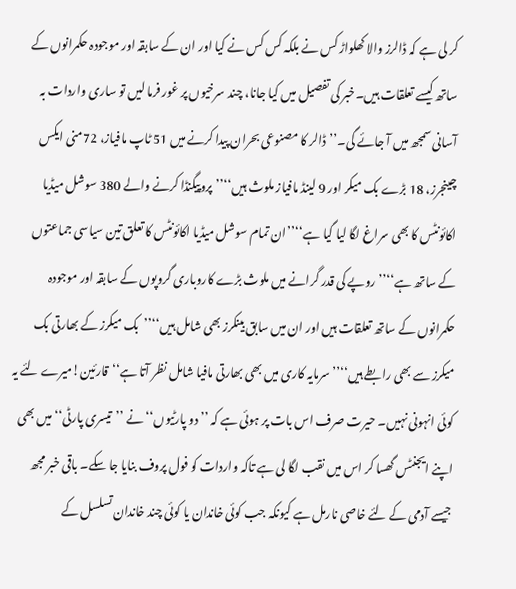کر لی ہے کہ ڈالرز والا کھلواڑ کس نے بلکہ کس کس نے کیا اور ان کے سابقہ اور موجودہ حکمرانوں کے ساتھ کیسے تعلقات ہیں۔خبر کی تفصیل میں کیا جانا، چند سرخیوں پر غور فرما لیں تو ساری واردات بہ آسانی سمجھ میں آ جائے گی۔’’ڈالر کا مصنوعی بحران پیدا کرنے میں 51 ٹاپ مافیاز، 72منی ایکس چینجرز، 18 بڑے بک میکر اور 9 لینڈ مافیاز ملوث ہیں‘‘’’پروپیگنڈا کرنے والے 380 سوشل میڈیا اکائونٹس کا بھی سراغ لگا لیا گیا ہے‘‘’’ان تمام سوشل میڈیا اکائونٹس کا تعلق تین سیاسی جماعتوں کے ساتھ ہے‘‘’’روپے کی قدر گرانے میں ملوث بڑے کاروباری گروپوں کے سابقہ اور موجودہ حکمرانوں کے ساتھ تعلقات ہیں اور ان میں سابق بینکرز بھی شامل ہیں‘‘’’بک میکرز کے بھارتی بک میکرز سے بھی رابطے ہیں‘‘’’سرمایہ کاری میں بھی بھارتی مافیا شامل نظر آتا ہے‘‘قارئین!میرے لئے یہ کوئی انہونی نہیں۔ حیرت صرف اس بات پر ہوئی ہے کہ ’’دو پارٹیوں‘‘ نے ’’تیسری پارٹی‘‘ میں بھی اپنے ایجنٹس گھسا کر اس میں نقب لگا لی ہے تاکہ واردات کو فول پروف بنایا جا سکے۔ باقی خبر مجھ جیسے آدمی کے لئے خاصی نارمل ہے کیونکہ جب کوئی خاندان یا کوئی چند خاندان تسلسل کے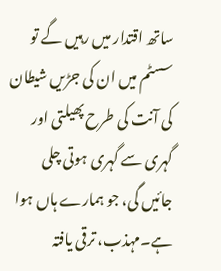ساتھ اقتدار میں رہیں گے تو سسٹم میں ان کی جڑیں شیطان کی آنت کی طرح پھیلتی اور گہری سے گہری ہوتی چلی جائیں گی، جو ہمارے ہاں ہوا ہے۔مہذب، ترقی یافتہ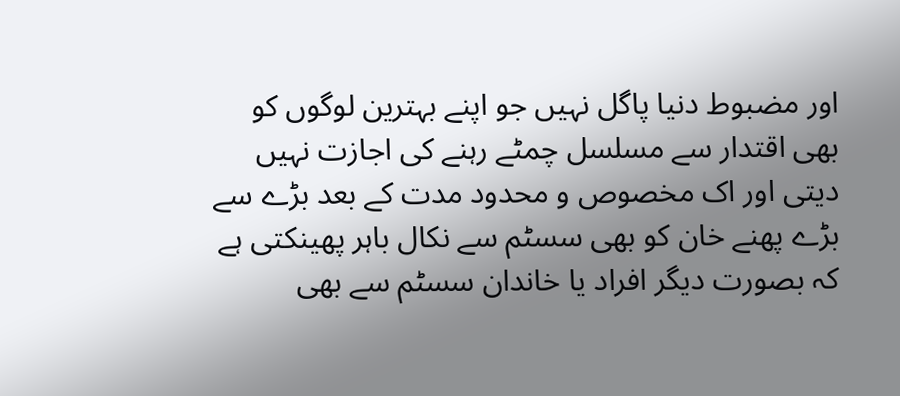اور مضبوط دنیا پاگل نہیں جو اپنے بہترین لوگوں کو بھی اقتدار سے مسلسل چمٹے رہنے کی اجازت نہیں دیتی اور اک مخصوص و محدود مدت کے بعد بڑے سے بڑے پھنے خان کو بھی سسٹم سے نکال باہر پھینکتی ہے کہ بصورت دیگر افراد یا خاندان سسٹم سے بھی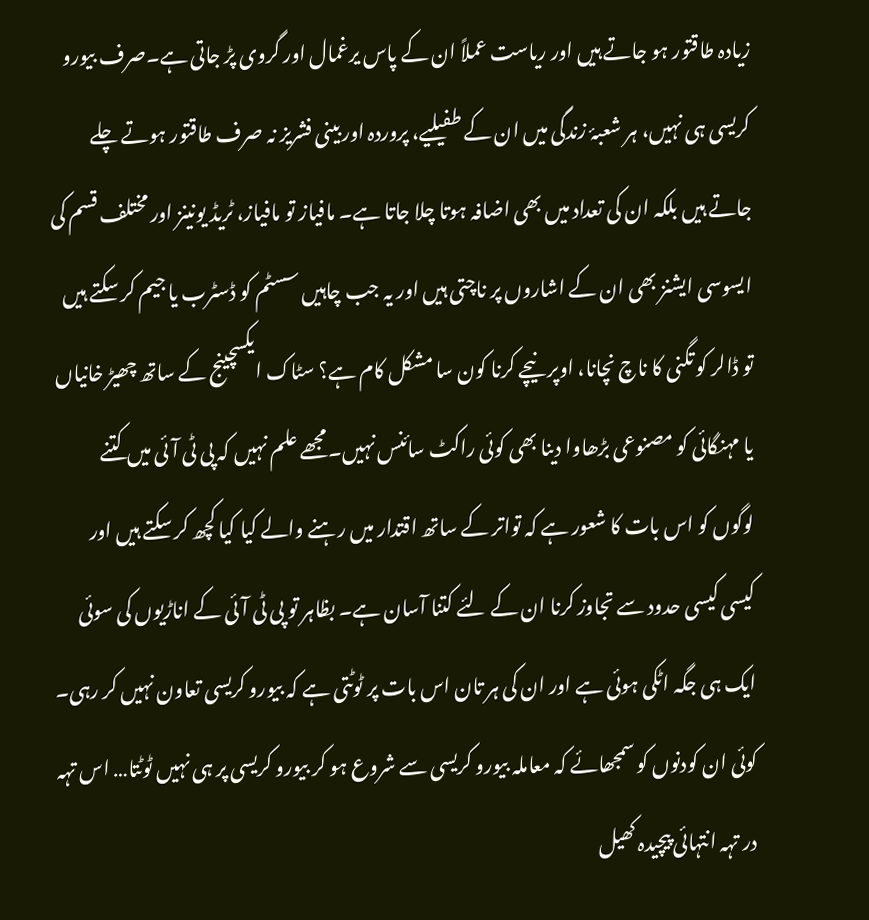زیادہ طاقتور ہو جاتے ہیں اور ریاست عملاً ان کے پاس یرغمال اور گروی پڑ جاتی ہے۔صرف بیورو کریسی ہی نہیں، ہر شعبۂ زندگی میں ان کے طفیلیے، پروردہ اور بینی فشریز نہ صرف طاقتور ہوتے چلے جاتے ہیں بلکہ ان کی تعداد میں بھی اضافہ ہوتا چلا جاتا ہے۔ مافیاز تو مافیاز، ٹریڈ یونینز اور مختلف قسم کی ایسوسی ایشنز بھی ان کے اشاروں پر ناچتی ہیں اور یہ جب چاہیں سسٹم کو ڈسٹرب یا جیم کر سکتے ہیں تو ڈالر کو تگنی کا ناچ نچانا، اوپر نیچے کرنا کون سا مشکل کام ہے؟ سٹاک ایکسچینج کے ساتھ چھیڑ خانیاں یا مہنگائی کو مصنوعی بڑھاوا دینا بھی کوئی راکٹ سائنس نہیں۔مجھے علم نہیں کہ پی ٹی آئی میں کتنے لوگوں کو اس بات کا شعور ہے کہ تواتر کے ساتھ اقتدار میں رہنے والے کیا کیا کچھ کر سکتے ہیں اور کیسی کیسی حدود سے تجاوز کرنا ان کے لئے کتنا آسان ہے۔ بظاہر تو پی ٹی آئی کے اناڑیوں کی سوئی ایک ہی جگہ اٹکی ہوئی ہے اور ان کی ہر تان اس بات پر ٹوٹتی ہے کہ بیورو کریسی تعاون نہیں کر رہی۔ کوئی ان کودنوں کو سمجھائے کہ معاملہ بیورو کریسی سے شروع ہو کر بیورو کریسی پر ہی نہیں ٹوٹتا… اس تہہ در تہہ انتہائی پیچیدہ کھیل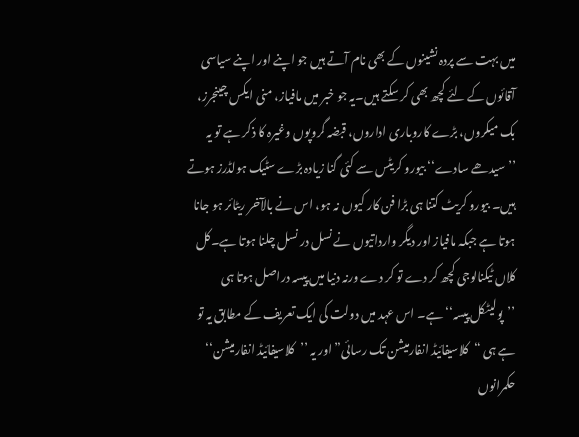میں بہت سے پردہ نشینوں کے بھی نام آتے ہیں جو اپنے اور اپنے سیاسی آقائوں کے لئے کچھ بھی کر سکتے ہیں۔یہ جو خبر میں مافیاز، منی ایکس چینجرز، بک میکروں، بڑے کاروباری اداروں، قبضہ گروپوں وغیرہ کا ذکر ہے تو یہ ’’سیدھے سادے‘‘ بیورو کریٹس سے کئی گنا زیادہ بڑے سٹیک ہولڈرز ہوتے ہیں۔ بیورو کریٹ کتنا ہی بڑا فن کار کیوں نہ ہو، اس نے بالآخر ریٹائر ہو جانا ہوتا ہے جبکہ مافیاز اور دیگر وارداتیوں نے نسل در نسل چلنا ہوتا ہے۔کل کلاں ٹیکنالوجی کچھ کر دے تو کر دے ورنہ دنیا میں پیسہ دراصل ہوتا ہی ’’پولیٹکل پیسہ‘‘ ہے۔ اس عہد میں دولت کی ایک تعریف کے مطابق یہ تو ہے ہی “کلاسیفائیڈ انفارمیشن تک رسائی” اور یہ ’’کلاسیفائیڈ انفارمیشن‘‘ حکمرانوں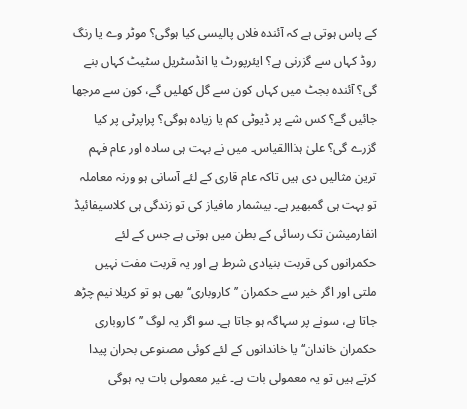کے پاس ہوتی ہے کہ آئندہ فلاں پالیسی کیا ہوگی؟ موٹر وے یا رنگ روڈ کہاں سے گزرنی ہے؟ ایئرپورٹ یا انڈسٹریل سٹیٹ کہاں بنے گی؟ آئندہ بجٹ میں کہاں کون سے گل کھلیں گے، کون سے مرجھا جائیں گے؟ کس شے پر ڈیوٹی کم یا زیادہ ہوگی؟ پراپرٹی پر کیا گزرے گی؟ علیٰ ہذاالقیاس۔ میں نے بہت ہی سادہ اور عام فہم ترین مثالیں دی ہیں تاکہ عام قاری کے لئے آسانی ہو ورنہ معاملہ تو بہت ہی گمبھیر ہے۔ بیشمار مافیاز کی تو زندگی ہی کلاسیفائیڈ انفارمیشن تک رسائی کے بطن میں ہوتی ہے جس کے لئے حکمرانوں کی قربت بنیادی شرط ہے اور یہ قربت مفت نہیں ملتی اور اگر خیر سے حکمران ’’کاروباری‘‘ بھی ہو تو کریلا نیم چڑھ جاتا ہے، سونے پر سہاگہ ہو جاتا ہے۔ سو اگر یہ لوگ ’’کاروباری حکمران خاندان‘‘ یا خاندانوں کے لئے کوئی مصنوعی بحران پیدا کرتے ہیں تو یہ معمولی بات ہے۔ غیر معمولی بات یہ ہوگی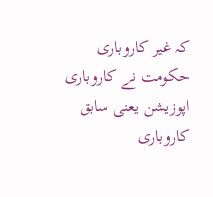کہ غیر کاروباری حکومت نے کاروباری اپوزیشن یعنی سابق کاروباری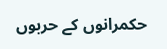حکمرانوں کے حربوں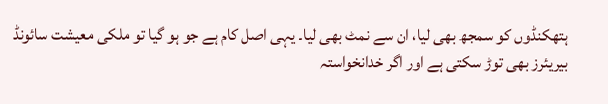ہتھکنڈوں کو سمجھ بھی لیا، ان سے نمٹ بھی لیا۔ یہی اصل کام ہے جو ہو گیا تو ملکی معیشت سائونڈ بیریئرز بھی توڑ سکتی ہے اور اگر خدانخواستہ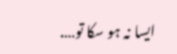ایسا نہ ہو سکا تو….